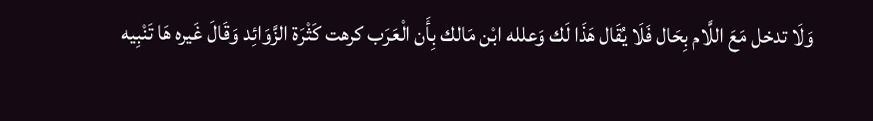وَلَا تدخل مَعَ اللَّام بِحَال فَلَا يُقَال هَذَا لَك وَعلله ابْن مَالك بِأَن الْعَرَب كرهت كَثْرَة الزَّوَائِد وَقَالَ غَيره هَا تَنْبِيه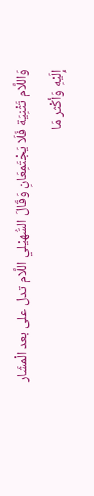وَاللَّام تَثْنِيَة فَلَا يَجْتَمِعَانِ وَقَالَ السُّهيْلي اللَّام تدل على بعد الْمشَار إِلَيْهِ وَأكْثر مَا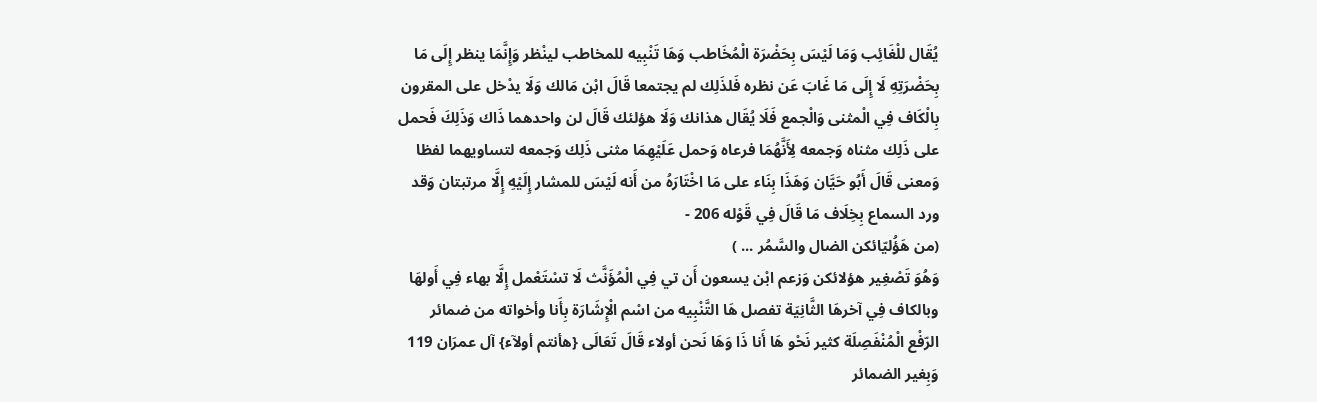يُقَال للْغَائِب وَمَا لَيْسَ بِحَضْرَة الْمُخَاطب وَهَا تَنْبِيه للمخاطب لينْظر وَإِنَّمَا ينظر إِلَى مَا بِحَضْرَتِهِ لَا إِلَى مَا غَابَ عَن نظره فَلذَلِك لم يجتمعا قَالَ ابْن مَالك وَلَا يدْخل على المقرون بِالْكَاف فِي الْمثنى وَالْجمع فَلَا يُقَال هذانك وَلَا هؤلئك قَالَ لن واحدهما ذَاك وَذَلِكَ فَحمل على ذَلِك مثناه وَجمعه لِأَنَّهُمَا فرعاه وَحمل عَلَيْهِمَا مثنى ذَلِك وَجمعه لتساويهما لفظا وَمعنى قَالَ أَبُو حَيَّان وَهَذَا بِنَاء على مَا اخْتَارَهُ من أَنه لَيْسَ للمشار إِلَيْهِ إِلَّا مرتبتان وَقد ورد السماع بِخِلَاف مَا قَالَ فِي قَوْله 206 -
(من هَؤُليّائكن الضال والسَّمُر ... )
وَهُوَ تَصْغِير هؤلائكن وَزعم ابْن يسعون أَن تي فِي الْمُؤَنَّث لَا تسْتَعْمل إِلَّا بهاء فِي أَولهَا وبالكاف فِي آخرهَا الثَّانِيَة تفصل هَا التَّنْبِيه من اسْم الْإِشَارَة بِأَنا وأخواته من ضمائر الرّفْع الْمُنْفَصِلَة كثير نَحْو هَا أَنا ذَا وَهَا نَحن أولاء قَالَ تَعَالَى {هأنتم أولآء} آل عمرَان 119 وَبِغير الضمائر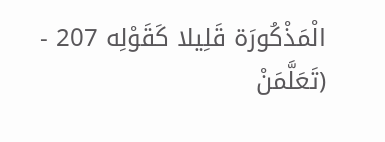الْمَذْكُورَة قَلِيلا كَقَوْلِه 207 -
(تَعَلَّمَنْ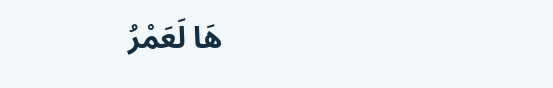هَا لَعَمْرُ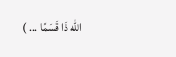الله ذَا قَسَمًا ... )